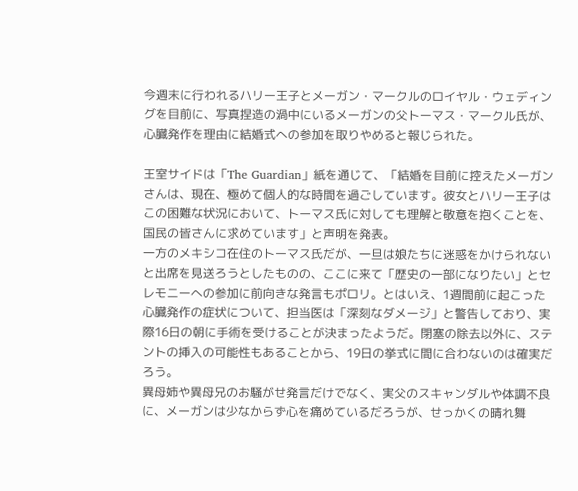今週末に行われるハリー王子とメーガン・マークルのロイヤル・ウェディングを目前に、写真捏造の渦中にいるメーガンの父トーマス・マークル氏が、心臓発作を理由に結婚式への参加を取りやめると報じられた。

王室サイドは「The Guardian」紙を通じて、「結婚を目前に控えたメーガンさんは、現在、極めて個人的な時間を過ごしています。彼女とハリー王子はこの困難な状況において、トーマス氏に対しても理解と敬意を抱くことを、国民の皆さんに求めています」と声明を発表。
一方のメキシコ在住のトーマス氏だが、一旦は娘たちに迷惑をかけられないと出席を見送ろうとしたものの、ここに来て「歴史の一部になりたい」とセレモニーへの参加に前向きな発言もポロリ。とはいえ、1週間前に起こった心臓発作の症状について、担当医は「深刻なダメージ」と警告しており、実際16日の朝に手術を受けることが決まったようだ。閉塞の除去以外に、ステントの挿入の可能性もあることから、19日の挙式に間に合わないのは確実だろう。
異母姉や異母兄のお騒がせ発言だけでなく、実父のスキャンダルや体調不良に、メーガンは少なからず心を痛めているだろうが、せっかくの晴れ舞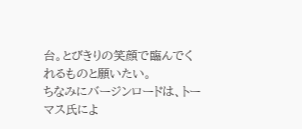台。とびきりの笑顔で臨んでくれるものと願いたい。
ちなみにバージンロードは、トーマス氏によ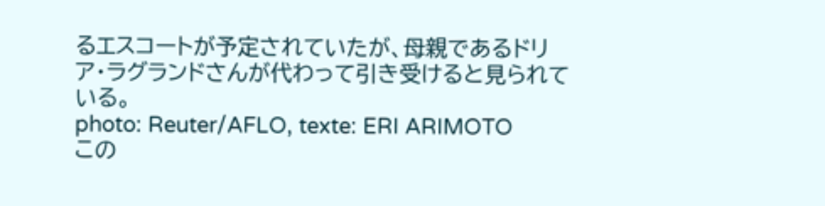るエスコートが予定されていたが、母親であるドリア・ラグランドさんが代わって引き受けると見られている。
photo: Reuter/AFLO, texte: ERI ARIMOTO
この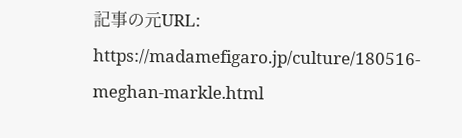記事の元URL: https://madamefigaro.jp/culture/180516-meghan-markle.html